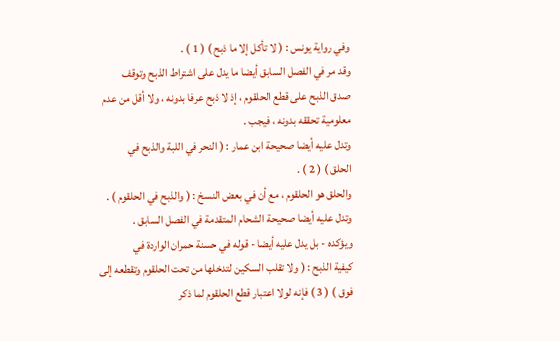وفي رواية يونس : ( لا تأكل إلا ما ذبح ) ( 1 ) .
وقد مر في الفصل السابق أيضا ما يدل على اشتراط الذبح وتوقف
صدق الذبح على قطع الحلقوم ، إذ لا ذبح عرفا بدونه ، ولا أقل من عدم
معلومية تحققه بدونه ، فيجب .
وتدل عليه أيضا صحيحة ابن عمار : ( النحر في اللبة والذبح في
الحلق ) ( 2 ) .
والحلق هو الحلقوم ، مع أن في بعض النسخ : ( والذبح في الحلقوم ) .
وتدل عليه أيضا صحيحة الشحام المتقدمة في الفصل السابق .
ويؤكده - بل يدل عليه أيضا - قوله في حسنة حمران الواردة في
كيفية الذبح : ( ولا تقلب السكين لتدخلها من تحت الحلقوم وتقطعه إلى
فوق ) ( 3 ) فإنه لولا اعتبار قطع الحلقوم لما ذكر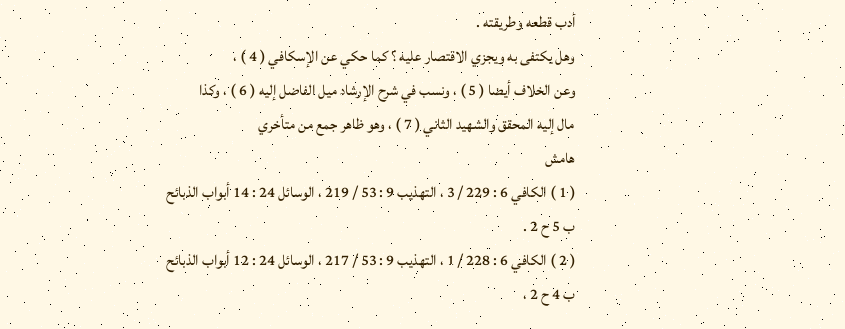أدب قطعه وطريقته .
وهل يكتفى به ويجزي الاقتصار عليه ؟ كما حكي عن الإسكافي ( 4 ) ،
وعن الخلاف أيضا ( 5 ) ، ونسب في شرح الإرشاد ميل الفاضل إليه ( 6 ) ، وكذا
مال إليه المحقق والشهيد الثاني ( 7 ) ، وهو ظاهر جمع من متأخري
هامش
( 1 ) الكافي 6 : 229 / 3 ، التهذيب 9 : 53 / 219 ، الوسائل 24 : 14 أبواب الذبائح
ب 5 ح 2 .
( 2 ) الكافي 6 : 228 / 1 ، التهذيب 9 : 53 / 217 ، الوسائل 24 : 12 أبواب الذبائح
ب 4 ح 2 ،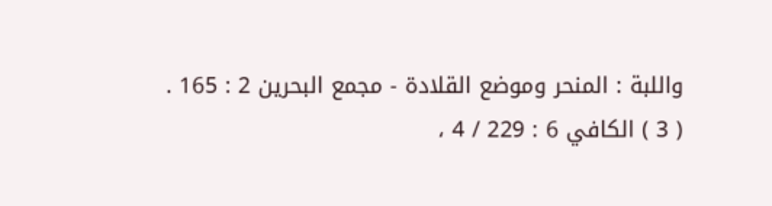واللبة : المنحر وموضع القلادة - مجمع البحرين 2 : 165 .
( 3 ) الكافي 6 : 229 / 4 ،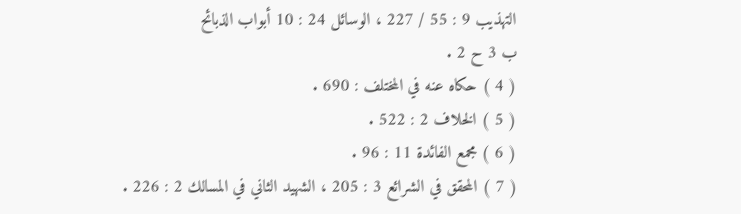التهذيب 9 : 55 / 227 ، الوسائل 24 : 10 أبواب الذبائح
ب 3 ح 2 .
( 4 ) حكاه عنه في المختلف : 690 .
( 5 ) الخلاف 2 : 522 .
( 6 ) مجمع الفائدة 11 : 96 .
( 7 ) المحقق في الشرائع 3 : 205 ، الشهيد الثاني في المسالك 2 : 226 .